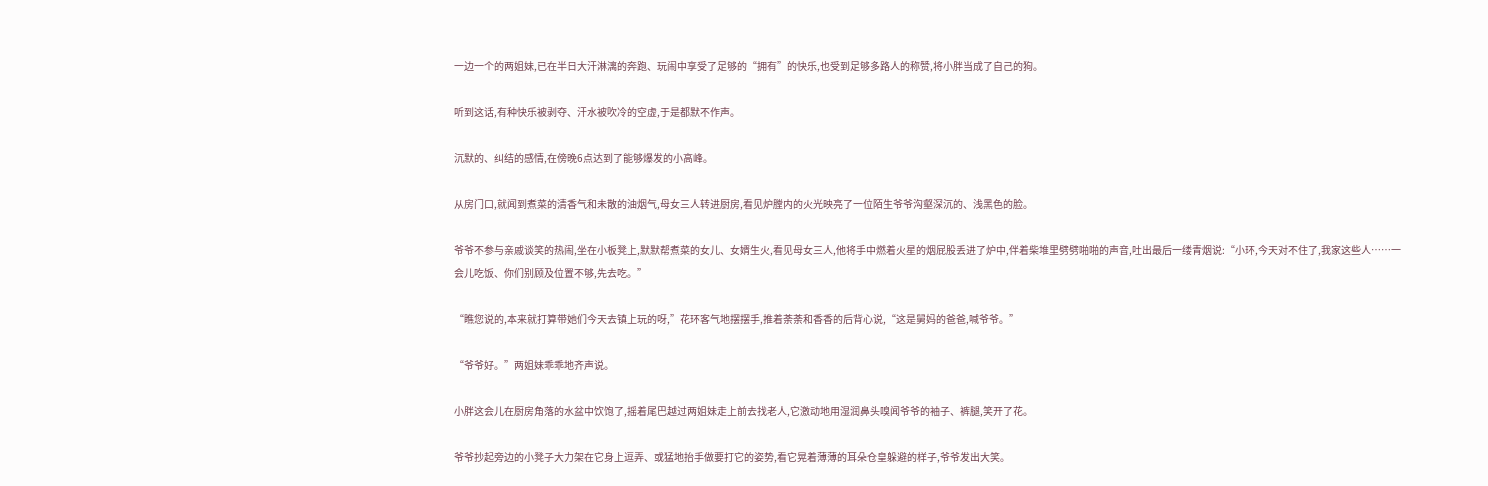一边一个的两姐妹,已在半日大汗淋漓的奔跑、玩闹中享受了足够的“拥有”的快乐,也受到足够多路人的称赞,将小胖当成了自己的狗。

听到这话,有种快乐被剥夺、汗水被吹冷的空虚,于是都默不作声。

沉默的、纠结的感情,在傍晚6点达到了能够爆发的小高峰。

从房门口,就闻到煮菜的清香气和未散的油烟气,母女三人转进厨房,看见炉膛内的火光映亮了一位陌生爷爷沟壑深沉的、浅黑色的脸。

爷爷不参与亲戚谈笑的热闹,坐在小板凳上,默默帮煮菜的女儿、女婿生火,看见母女三人,他将手中燃着火星的烟屁股丢进了炉中,伴着柴堆里劈劈啪啪的声音,吐出最后一缕青烟说:“小环,今天对不住了,我家这些人……一会儿吃饭、你们别顾及位置不够,先去吃。”

“瞧您说的,本来就打算带她们今天去镇上玩的呀,”花环客气地摆摆手,推着荼荼和香香的后背心说,“这是舅妈的爸爸,喊爷爷。”

“爷爷好。”两姐妹乖乖地齐声说。

小胖这会儿在厨房角落的水盆中饮饱了,摇着尾巴越过两姐妹走上前去找老人,它激动地用湿润鼻头嗅闻爷爷的袖子、裤腿,笑开了花。

爷爷抄起旁边的小凳子大力架在它身上逗弄、或猛地抬手做要打它的姿势,看它晃着薄薄的耳朵仓皇躲避的样子,爷爷发出大笑。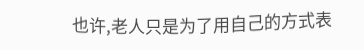也许,老人只是为了用自己的方式表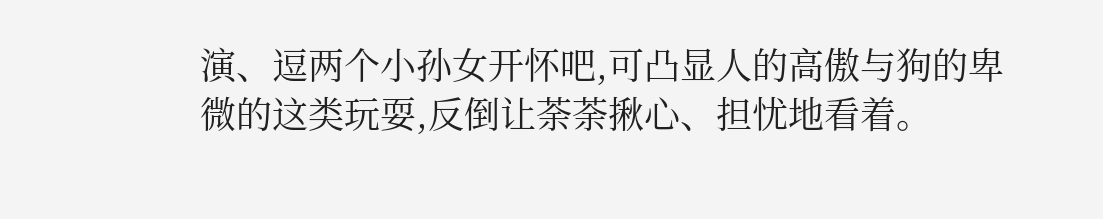演、逗两个小孙女开怀吧,可凸显人的高傲与狗的卑微的这类玩耍,反倒让荼荼揪心、担忧地看着。